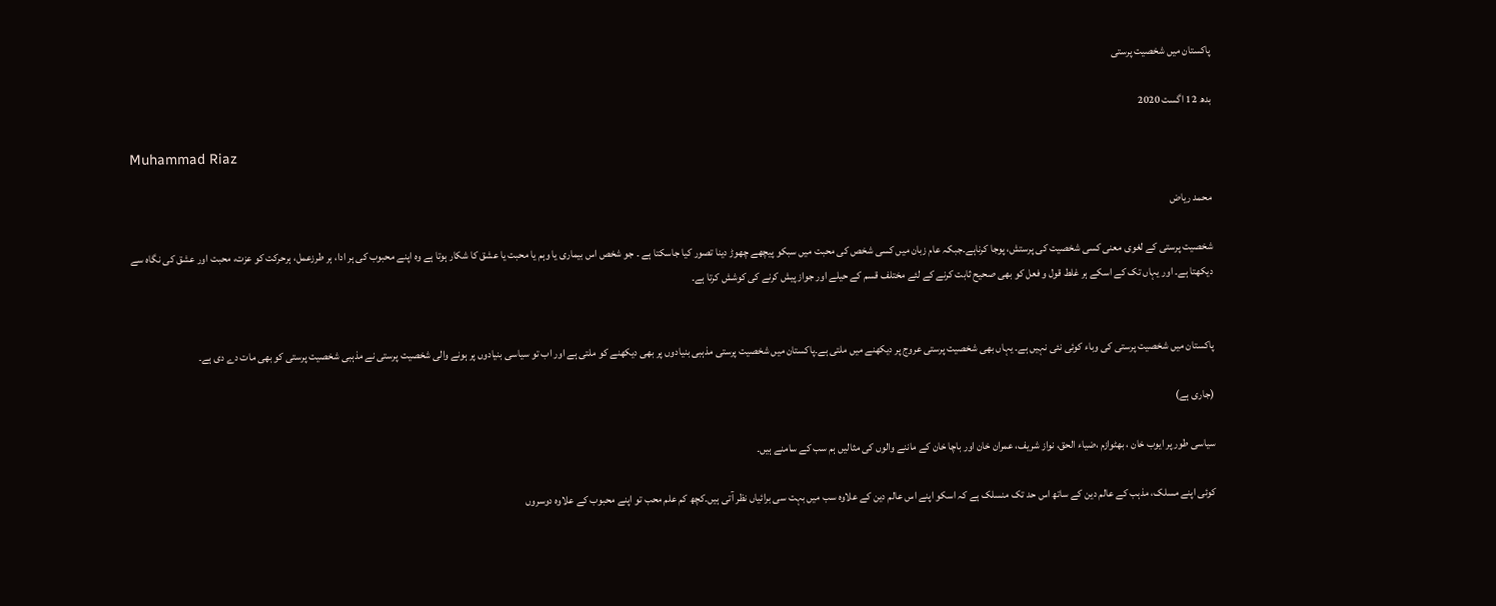پاکستان میں شخصیت پرستی

بدھ 12 اگست 2020

Muhammad Riaz

محمد ریاض

شخصیت پرستی کے لغوی معنی کسی شخصیت کی پرستش، پوجا کرناہے۔جبکہ عام زبان میں کسی شخص کی محبت میں سبکو پیچھے چھوڑ دینا تصور کیا جاسکتا ہے ۔ جو شخص اس بیماری یا وہم یا محبت یا عشق کا شکار ہوتا ہے وہ اپنے محبوب کی ہر ادا، ہر طرزعمل، ہرحرکت کو عزت، محبت اور عشق کی نگاہ سے دیکھتا ہے۔ اور یہاں تک کے اسکے ہر غلط قول و فعل کو بھی صحیح ثابت کرنے کے لئے مختلف قسم کے حیلے اور جواز پیش کرنے کی کوشش کرتا ہے۔


پاکستان میں شخصیت پرستی کی وباء کوئی نئی نہیں ہے۔ یہاں بھی شخصیت پرستی عروج پر دیکھنے میں ملتی ہے۔پاکستان میں شخصیت پرستی مذہبی بنیادوں پر بھی دیکھنے کو ملتی ہے اور اب تو سیاسی بنیادوں پر ہونے والی شخصیت پرستی نے مذہبی شخصیت پرستی کو بھی مات دے دی ہے۔

(جاری ہے)

سیاسی طور پر ایوب خان ، بھٹوازم ،ضیاء الحق، نواز شریف، عمران خان اور باچا خان کے ماننے والوں کی مثالیں ہم سب کے سامنے ہیں۔

کوئی اپنے مسلک، مذہب کے عالم دین کے ساتھ اس حد تک منسلک ہے کہ اسکو اپنے اس عالم دین کے علاوہ سب میں بہت سی برائیاں نظر آتی ہیں۔کچھ کم علم محب تو اپنے محبوب کے علاوہ دوسروں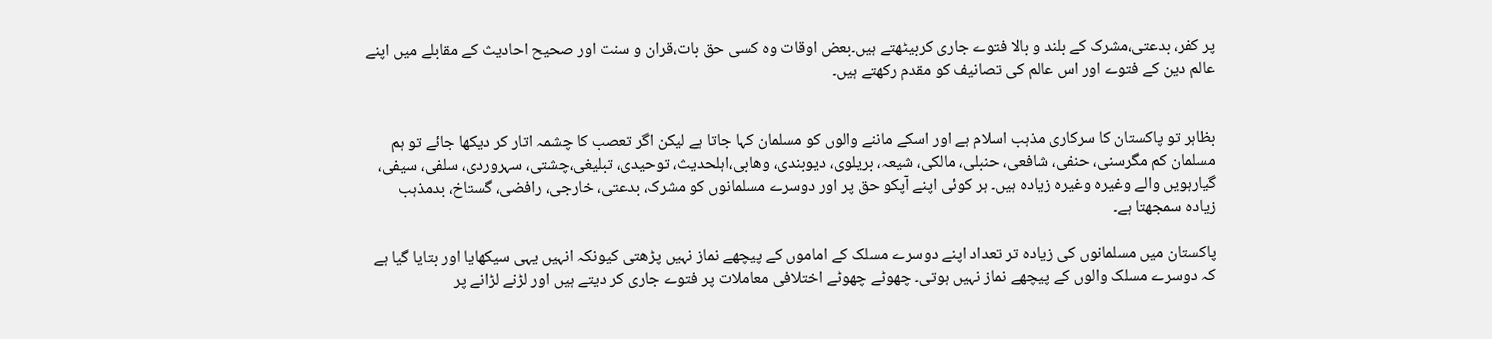پر کفر، بدعتی،مشرک کے بلند و بالا فتوے جاری کربیٹھتے ہیں۔بعض اوقات وہ کسی حق بات،قران و سنت اور صحیح احادیث کے مقابلے میں اپنے عالم دین کے فتوے اور اس عالم کی تصانیف کو مقدم رکھتے ہیں۔


بظاہر تو پاکستان کا سرکاری مذہب اسلام ہے اور اسکے ماننے والوں کو مسلمان کہا جاتا ہے لیکن اگر تعصب کا چشمہ اتار کر دیکھا جائے تو ہم مسلمان کم مگرسنی، حنفی، شافعی، حنبلی، مالکی، شیعہ، بریلوی، دیوبندی، وھابی،اہلحدیث، توحیدی، تبلیغی،چشتی، سہروردی، سلفی، سیفی، گیارہویں والے وغیرہ وغیرہ زیادہ ہیں۔ ہر کوئی اپنے آپکو حق پر اور دوسرے مسلمانوں کو مشرک، بدعتی، خارجی، رافضی، گستاخ، بدمذہب زیادہ سمجھتا ہے۔

پاکستان میں مسلمانوں کی زیادہ تر تعداد اپنے دوسرے مسلک کے اماموں کے پیچھے نماز نہیں پڑھتی کیونکہ انہیں یہی سیکھایا اور بتایا گیا ہے کہ دوسرے مسلک والوں کے پیچھے نماز نہیں ہوتی۔ چھوٹے چھوٹے اختلافی معاملات پر فتوے جاری کر دیتے ہیں اور لڑنے لڑانے پر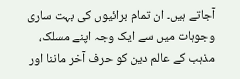آجاتے ہیں۔ ان تمام برائیوں کی بہت ساری وجوہات میں سے ایک وجہ اپنے مسلک، مذہب کے عالم دین کو حرف آخر ماننا اور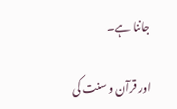جاننا ہے۔

اور قرآن و سنت کی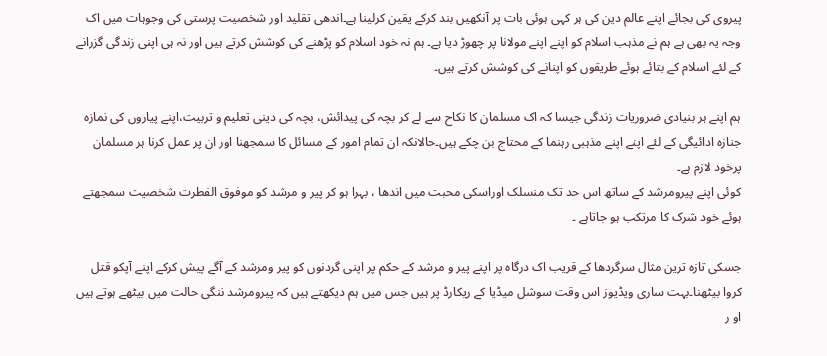پیروی کی بجائے اپنے عالم دین کی ہر کہی ہوئی بات پر آنکھیں بند کرکے یقین کرلینا ہے۔اندھی تقلید اور شخصیت پرستی کی وجوہات میں اک وجہ یہ بھی ہے ہم نے مذہب اسلام کو اپنے اپنے مولانا پر چھوڑ دیا ہے۔ ہم نہ خود اسلام کو پڑھنے کی کوشش کرتے ہیں اور نہ ہی اپنی زندگی گزرانے کے لئے اسلام کے بتائے ہوئے طریقوں کو اپنانے کی کوشش کرتے ہیں۔

ہم اپنے ہر بنیادی ضروریات زندگی جیسا کہ اک مسلمان کا نکاح سے لے کر بچہ کی پیدائش، بچہ کی دینی تعلیم و تربیت،اپنے پیاروں کی نمازہ جنازہ ادائیگی کے لئے اپنے اپنے مذہبی رہنما کے محتاج بن چکے ہیں۔حالانکہ ان تمام امور کے مسائل کا سمجھنا اور ان پر عمل کرنا ہر مسلمان پرخود لازم ہے۔
کوئی اپنے پیرومرشد کے ساتھ اس حد تک منسلک اوراسکی محبت میں اندھا ، بہرا ہو کر پیر و مرشد کو موفوق الفطرت شخصیت سمجھتے ہوئے خود شرک کا مرتکب ہو جاتاہے ۔

جسکی تازہ ترین مثال سرگردھا کے قریب اک درگاہ پر اپنے پیر و مرشد کے حکم پر اپنی گردنوں کو پیر ومرشد کے آگے پیش کرکے اپنے آپکو قتل کروا بیٹھنا۔بہت ساری ویڈیوز اس وقت سوشل میڈیا کے ریکارڈ پر ہیں جس میں ہم دیکھتے ہیں کہ پیرومرشد ننگی حالت میں بیٹھے ہوتے ہیں او ر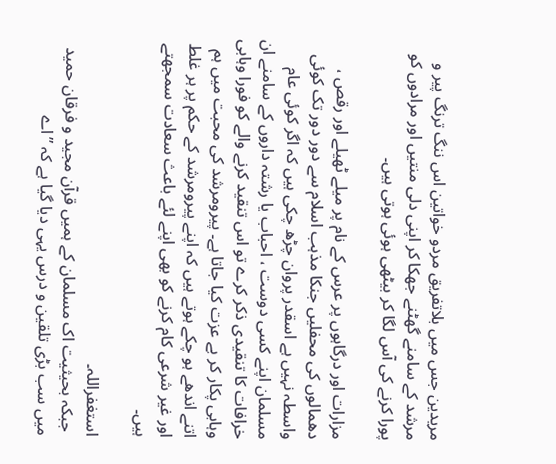مریدین جس میں بلاتفریق مردو خواتین اس ننگ ترنگ پیر و مرشد کے سامنے گھٹنے جھکا کر اپنی دلی منتیں اور مرادوں کو پورا کرنے کی آس لگا کر بیٹھی ہوئی ہوتی ہیں۔

مزارات اور درگاہوں پر عرس کے نام پر میلے ٹھیلے اور رقص ، دھمالوں کی محفلیں جنکا مذہب اسلام سے دور دور تک کوئی واسطہ نہیں ہے اسقدر پروان چڑھ چکی ہیں کہ اگر کوئی عام مسلمان اپنے کسی دوست ، احباب یا رشتہ داروں کے سامنے ان خرافات کا تنقیدی ذکر کرے تو اس تنقید کرنے والے کو فورا وہابی وہابی پکار کر بے عزت کیا جاتا ہے۔ پیرومرشد کی محبت میں ہم اتنے اندھے ہو چکے ہوتے ہیں کہ اپنے پیرومرشد کے حکم پر ہر غلط اور غیر شرعی کام کرنے کو بھی اپنے لئے باعث سعادت سمجھتے ہیں۔

استغفراللہ۔
 جبکہ بحیثیت اک مسلمان کے ہمیں قرآن مجید و فرقان حمید میں سب بڑی تلقین و درس یہی دیا گیا ہے کہ ”اے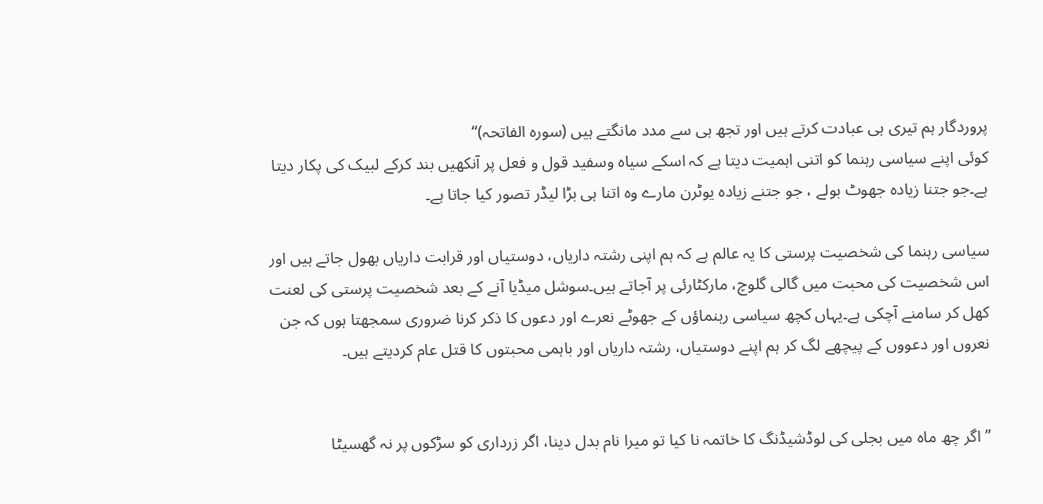پروردگار ہم تیری ہی عبادت کرتے ہیں اور تجھ ہی سے مدد مانگتے ہیں (سورہ الفاتحہ)“
کوئی اپنے سیاسی رہنما کو اتنی اہمیت دیتا ہے کہ اسکے سیاہ وسفید قول و فعل پر آنکھیں بند کرکے لبیک کی پکار دیتا ہے۔جو جتنا زیادہ جھوٹ بولے ، جو جتنے زیادہ یوٹرن مارے وہ اتنا ہی بڑا لیڈر تصور کیا جاتا ہے۔

سیاسی رہنما کی شخصیت پرستی کا یہ عالم ہے کہ ہم اپنی رشتہ داریاں، دوستیاں اور قرابت داریاں بھول جاتے ہیں اور اس شخصیت کی محبت میں گالی گلوچ، مارکٹارئی پر آجاتے ہیں۔سوشل میڈیا آنے کے بعد شخصیت پرستی کی لعنت کھل کر سامنے آچکی ہے۔یہاں کچھ سیاسی رہنماؤں کے جھوٹے نعرے اور دعوں کا ذکر کرنا ضروری سمجھتا ہوں کہ جن نعروں اور دعووں کے پیچھے لگ کر ہم اپنے دوستیاں، رشتہ داریاں اور باہمی محبتوں کا قتل عام کردیتے ہیں۔


”اگر چھ ماہ میں بجلی کی لوڈشیڈنگ کا خاتمہ نا کیا تو میرا نام بدل دینا، اگر زرداری کو سڑکوں پر نہ گھسیٹا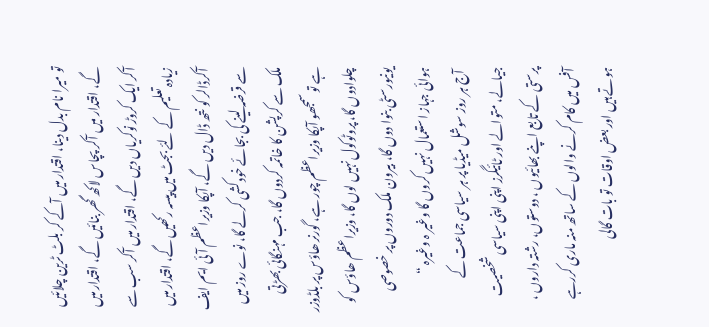تو میرا نام بدل دینا، اقتدار میں آکے کر بلٹ ٹرین چلائیں گے، اقتدار میں آکر پچاس لاکھ گھر بنائیں گے، اقتدار میں آکر ایک کروڑ نوکریاں دیں گے، اقتدار میں آکر سب سے زیادہ تعلیم کے لئے بجٹ میں پیسہ رکھیں گے، اقتدار میں آکرڈالر کو نتھ ڈال دیں گے، آپکا وزیراعظم آئی ایم ایف سے قرضہ لینے کی بجائے خودکشی کرلے گا، نوے روز میں ملک سے کرپشن کا خاتمہ کردوں گا، جب مہنگائی بھڑتی ہے تو سمجھو آپکا وزیراعظم چور ہے، گورنر ھاؤس پر بلڈوزر چلوادوں گا، پروٹوکول نہیں لوں گا، وزیراعظم ھاؤس کو یونیورسٹی بنوا دوں گا، بیرون ملک دوروں پر خصوصی ہوائی جہاز استعمال نہیں کروں گا وغیر ہ وغیرہ “
 آج ہر روز سوشل میڈیا پر ہر سیاسی جماعت کے جیالے، متوالے اور ٹائیگرز اپنی اپنی سیاسی شخصیت پرستی کے تابع اپنے بھائیوں ، دوستوں، رشتہ داروں ، آفس میں کام کرنے والوں کے ساتھ منہ ماری کررہے ہوتے ہیں اور بعض اوقات تو بات گالی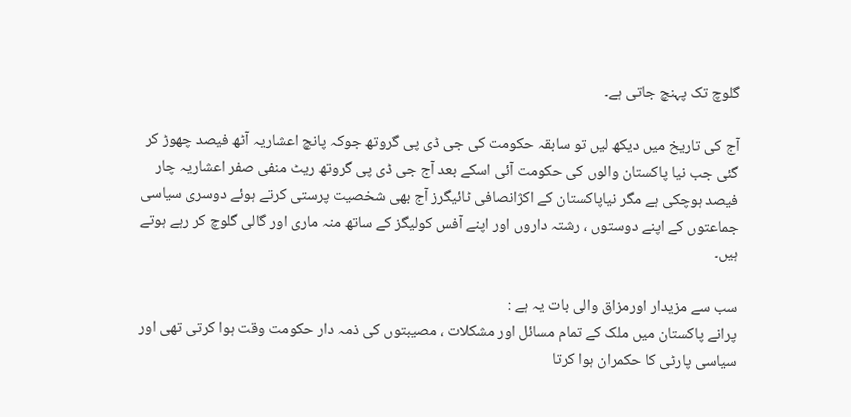گلوچ تک پہنچ جاتی ہے۔

آج کی تاریخ میں دیکھ لیں تو سابقہ حکومت کی جی ڈی پی گروتھ جوکہ پانچ اعشاریہ آٹھ فیصد چھوڑ کر گئی جب نیا پاکستان والوں کی حکومت آئی اسکے بعد آج جی ڈی پی گروتھ ریٹ منفی صفر اعشاریہ چار فیصد ہوچکی ہے مگر نیاپاکستان کے اکژانصافی ٹائیگرز آج بھی شخصیت پرستی کرتے ہوئے دوسری سیاسی جماعتوں کے اپنے دوستوں ، رشتہ داروں اور اپنے آفس کولیگز کے ساتھ منہ ماری اور گالی گلوچ کر رہے ہوتے ہیں۔

سب سے مزیدار اورمزاق والی بات یہ ہے :
پرانے پاکستان میں ملک کے تمام مسائل اور مشکلات ، مصیبتوں کی ذمہ دار حکومت وقت ہوا کرتی تھی اور سیاسی پارٹی کا حکمران ہوا کرتا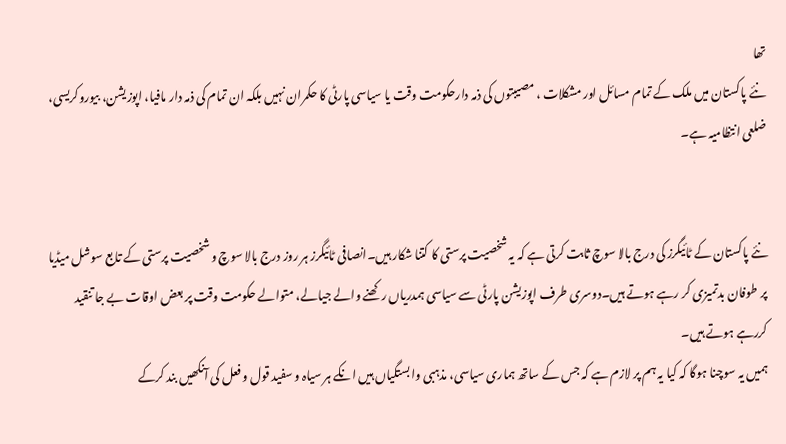تھا
نئے پاکستان میں ملک کے تمام مسائل اور مشکلات ، مصیبتوں کی ذمہ دارحکومت وقت یا سیاسی پارٹی کا حکمران نہیں بلکہ ان تمام کی ذمہ دار مافیا، اپوزیشن، بیوروکریسی، ضلعی انتظامیہ ہے۔


نئے پاکستان کے ٹائیگرز کی درج بالا سوچ ثابت کرتی ہے کہ یہ شخصیت پرستی کا کتنا شکار ہیں۔انصافی ٹائیگرز ہر روز درج بالا سوچ و شخصیت پرستی کے تابع سوشل میڈیا پر طوفان بدتمیزی کر رہے ہوتے ہیں۔دوسری طرف اپوزیشن پارٹی سے سیاسی ہمدریاں رکھنے والے جیالے، متوالے حکومت وقت پر بعض اوقات بے جا تنقید کررہے ہوتے ہیں۔
ہمیں یہ سوچنا ہوگا کہ کیا یہ ہم پر لازم ہے کہ جس کے ساتھ ہماری سیاسی، مذہبی وابستگیاں ہیں انکے ہر سیاہ و سفید قول و فعل کی آنکھیں بند کرکے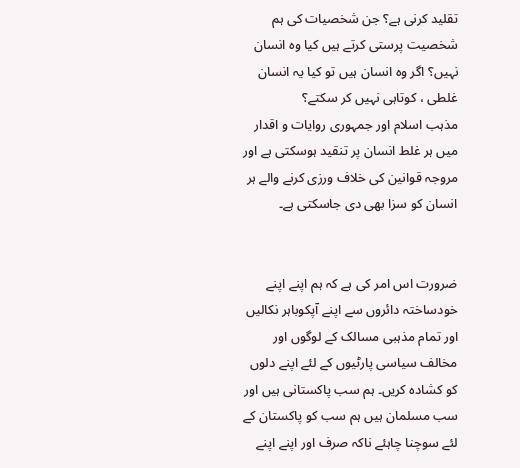تقلید کرنی ہے؟ جن شخصیات کی ہم شخصیت پرستی کرتے ہیں کیا وہ انسان نہیں؟ اگر وہ انسان ہیں تو کیا یہ انسان غلطی ، کوتاہی نہیں کر سکتے؟
مذہب اسلام اور جمہوری روایات و اقدار میں ہر غلط انسان پر تنقید ہوسکتی ہے اور مروجہ قوانین کی خلاف ورزی کرنے والے ہر انسان کو سزا بھی دی جاسکتی ہے۔


ضرورت اس امر کی ہے کہ ہم اپنے اپنے خودساختہ دائروں سے اپنے آپکوباہر نکالیں اور تمام مذہبی مسالک کے لوگوں اور مخالف سیاسی پارٹیوں کے لئے اپنے دلوں کو کشادہ کریں۔ ہم سب پاکستانی ہیں اور سب مسلمان ہیں ہم سب کو پاکستان کے لئے سوچنا چاہئے ناکہ صرف اور اپنے اپنے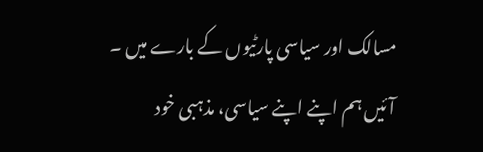مسالک اور سیاسی پارٹیوں کے بارے میں ۔
آئیں ہم اپنے اپنے سیاسی، مذہبی خود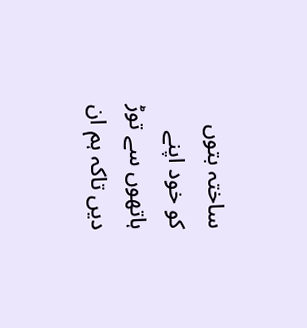ساختہ بتوں کو خود اپنے ہاتھوں سے توڑ دیں تاکہ ہم ان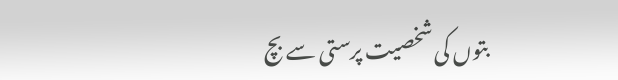بتوں کی شخصیت پرستی سے بچ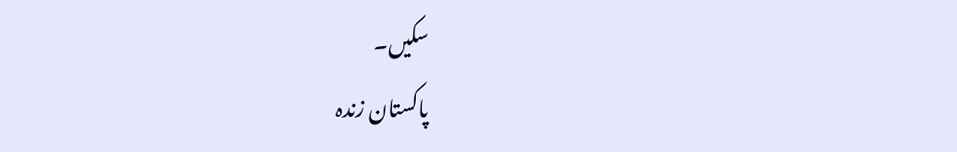سکیں۔
پاکستان زندہ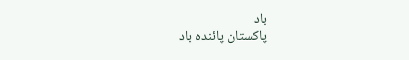باد
پاکستان پائندہ باد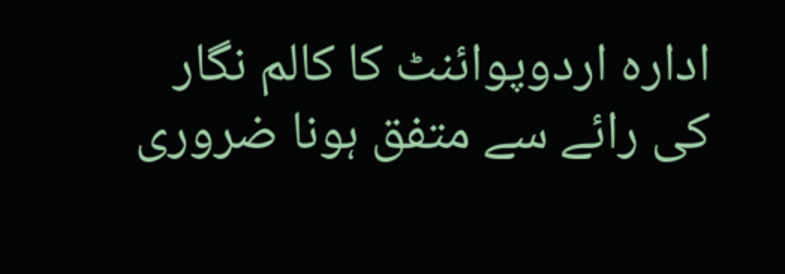ادارہ اردوپوائنٹ کا کالم نگار کی رائے سے متفق ہونا ضروری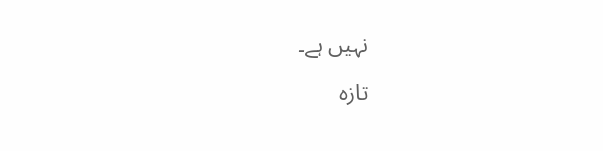نہیں ہے۔

تازہ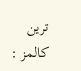ترین کالمز :